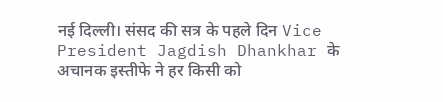नई दिल्ली। संसद की सत्र के पहले दिन Vice President Jagdish Dhankhar के अचानक इस्तीफे ने हर किसी को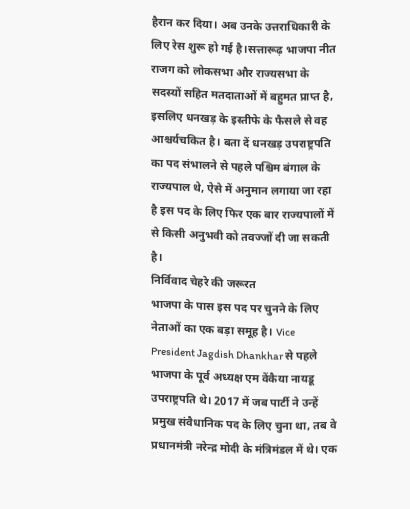हैरान कर दिया। अब उनके उत्तराधिकारी के लिए रेस शुरू हो गई है।सत्तारूढ़ भाजपा नीत राजग को लोकसभा और राज्यसभा के सदस्यों सहित मतदाताओं में बहुमत प्राप्त है, इसलिए धनखड़ के इस्तीफे के फैसले से वह आश्चर्यचकित है। बता दें धनखड़ उपराष्ट्रपति का पद संभालने से पहले पश्चिम बंगाल के राज्यपाल थे, ऐसे में अनुमान लगाया जा रहा है इस पद के लिए फिर एक बार राज्यपालों में से किसी अनुभवी को तवज्जों दी जा सकती है।
निर्विवाद चेहरे की जरूरत
भाजपा के पास इस पद पर चुनने के लिए नेताओं का एक बड़ा समूह है। Vice President Jagdish Dhankhar से पहले भाजपा के पूर्व अध्यक्ष एम वेंकैया नायडू उपराष्ट्रपति थे। 2017 में जब पार्टी ने उन्हें प्रमुख संवैधानिक पद के लिए चुना था, तब वे प्रधानमंत्री नरेन्द्र मोदी के मंत्रिमंडल में थे। एक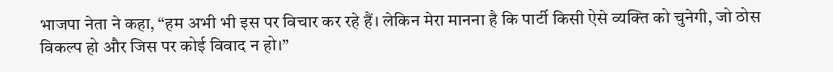भाजपा नेता ने कहा, “हम अभी भी इस पर विचार कर रहे हैं। लेकिन मेरा मानना है कि पार्टी किसी ऐसे व्यक्ति को चुनेगी, जो ठोस विकल्प हो और जिस पर कोई विवाद न हो।”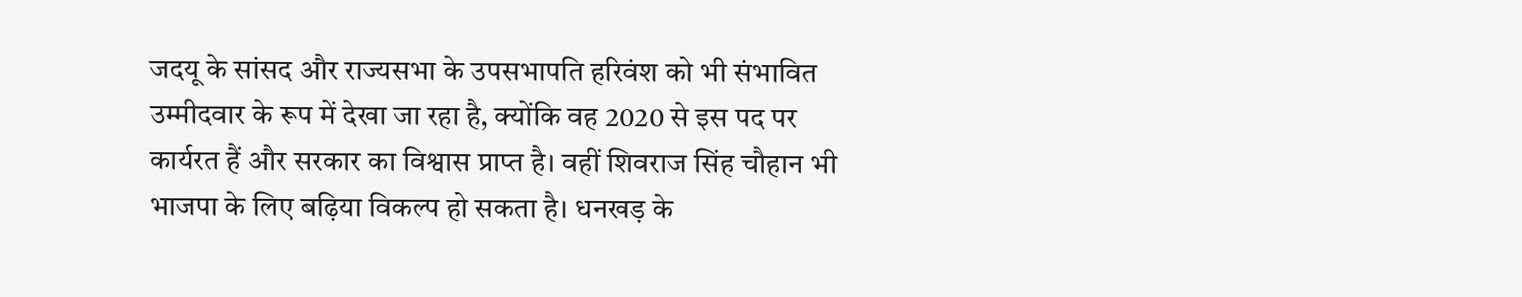जदयू के सांसद और राज्यसभा के उपसभापति हरिवंश को भी संभावित उम्मीदवार के रूप में देखा जा रहा है, क्योंकि वह 2020 से इस पद पर कार्यरत हैं और सरकार का विश्वास प्राप्त है। वहीं शिवराज सिंह चौहान भी भाजपा के लिए बढ़िया विकल्प हो सकता है। धनखड़ के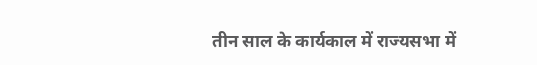तीन साल के कार्यकाल में राज्यसभा में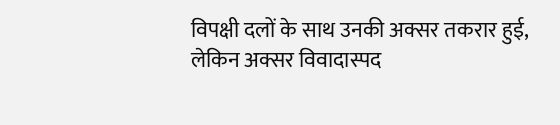विपक्षी दलों के साथ उनकी अक्सर तकरार हुई, लेकिन अक्सर विवादास्पद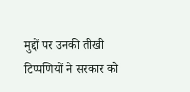मुद्दों पर उनकी तीखी टिप्पणियों ने सरकार को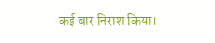कई बार निराश किया।